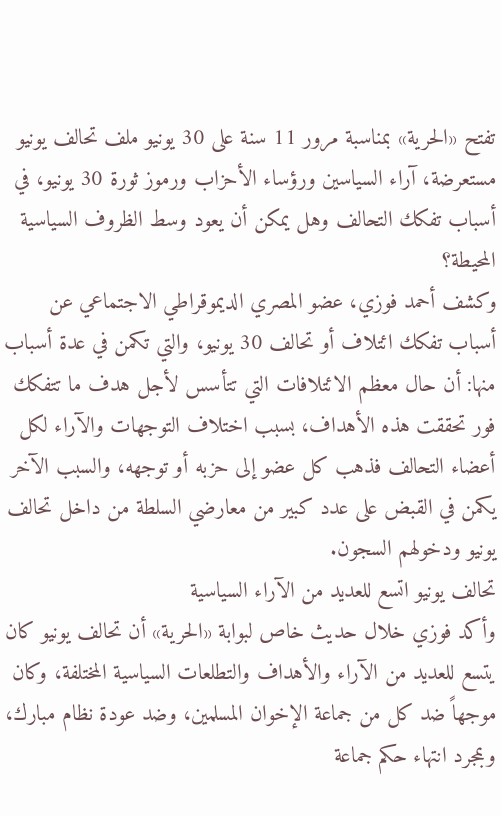تفتح «الحرية» بمناسبة مرور 11 سنة على 30 يونيو ملف تحالف يونيو مستعرضة، آراء السياسين ورؤساء الأحزاب ورموز ثورة 30 يونيو، في أسباب تفكك التحالف وهل يمكن أن يعود وسط الظروف السياسية المحيطة؟
وكشف أحمد فوزي، عضو المصري الديموقراطي الاجتماعي عن أسباب تفكك ائتلاف أو تحالف 30 يونيو، والتي تكمن في عدة أسباب منها: أن حال معظم الائتلافات التي تتأسس لأجل هدف ما تتفكك فور تحققت هذه الأهداف، بسبب اختلاف التوجهات والآراء لكل أعضاء التحالف فذهب كل عضو إلى حزبه أو توجهه، والسبب الآخر يكمن في القبض على عدد كبير من معارضي السلطة من داخل تحالف يونيو ودخولهم السجون.
تحالف يونيو اتسع للعديد من الآراء السياسية
وأكد فوزي خلال حديث خاص لبوابة «الحرية» أن تحالف يونيو كان يتسع للعديد من الآراء والأهداف والتطلعات السياسية المختلفة، وكان موجهاً ضد كل من جماعة الإخوان المسلمين، وضد عودة نظام مبارك، وبمجرد انتهاء حكم جماعة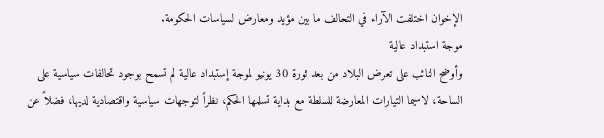الإخوان اختلفت الآراء في التحالف ما بين مؤيد ومعارض لسياسات الحكومة.
موجة استبداد عالية
وأوضح النائب على تعرض البلاد من بعد ثورة 30 يونيو لموجة إستبداد عالية لم تسمح بوجود تحالفات سياسية على الساحة، لاسيما التيارات المعارضة للسلطة مع بداية تسلمها الحكم، نظراً لتوجهات سياسية واقتصادية لديها، فضلاً عن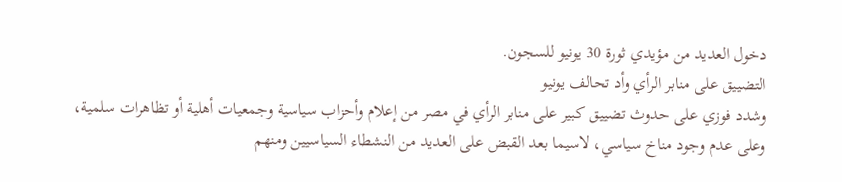دخول العديد من مؤيدي ثورة 30 يونيو للسجون.
التضييق على منابر الرأي وأد تحالف يونيو
وشدد فوزي على حدوث تضييق كبير على منابر الرأي في مصر من إعلام وأحزاب سياسية وجمعيات أهلية أو تظاهرات سلمية، وعلى عدم وجود مناخ سياسي، لاسيما بعد القبض على العديد من النشطاء السياسيين ومنهم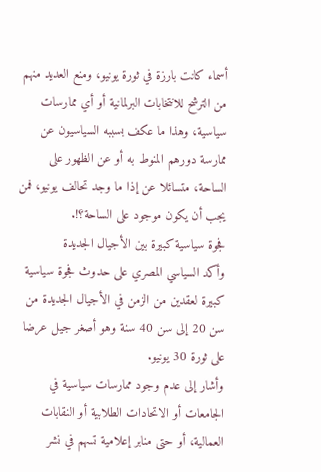أسماء كانت بارزة في ثورة يونيو، ومنع العديد منهم من الترشح للانتخابات البرلمانية أو أي ممارسات سياسية، وهذا ما عكف بسببه السياسيون عن ممارسة دورهم المنوط به أو عن الظهور على الساحة، متسائلا عن إذا ما وجد تحالف يونيو، فمن يجب أن يكون موجود على الساحة؟!.
فجوة سياسية كبيرة بين الأجيال الجديدة
وأكد السياسي المصري على حدوث فجوة سياسية كبيرة لعقدين من الزمن في الأجيال الجديدة من سن 20 إلى سن 40 سنة وهو أصغر جيل عرضا على ثورة 30 يونيو.
وأشار إلى عدم وجود ممارسات سياسية في الجامعات أو الاتحادات الطلابية أو النقابات العمالية، أو حتى منابر إعلامية تسهم في نشر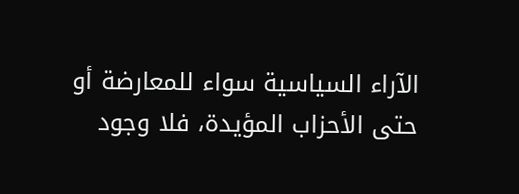الآراء السياسية سواء للمعارضة أو حتى الأحزاب المؤيدة، فلا وجود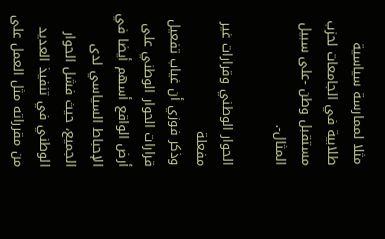مثلا لممارسة سياسية طلابية في الجامعات لحزب مستقبل وطن -على سبيل المثال-.

الحوار الوطني وقرارات غير مفعلة
وذكر فوزي أن غياب تفعيل قرارات الحوار الوطني على أرض الواقع أسهم أيضا في الإحباط السياسي لدى الجميع، حيث فشل الحوار الوطني في تنفيذ العديد من مقرراته مثل العمل على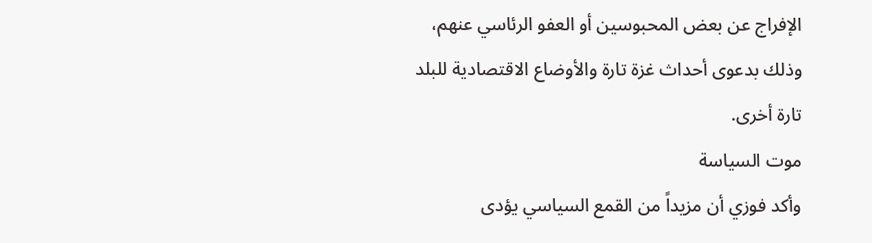الإفراج عن بعض المحبوسين أو العفو الرئاسي عنهم، وذلك بدعوى أحداث غزة تارة والأوضاع الاقتصادية للبلد تارة أخرى.
موت السياسة
وأكد فوزي أن مزيداً من القمع السياسي يؤدى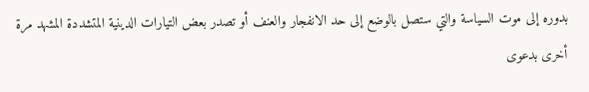بدوره إلى موت السياسة والتي ستصل بالوضع إلى حد الانفجار والعنف أو تصدر بعض التيارات الدينية المتشددة المشهد مرة أخرى بدعوى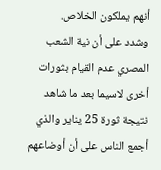أنهم يملكون الخلاص.
وشدد على أن نية الشعب المصري عدم القيام بثورات أخرى لاسيما بعد ما شاهد نتيجة ثورة 25 يناير والذي أجمع الناس على أن أوضاعهم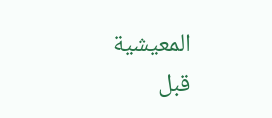المعيشية قبل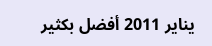يناير 2011 أفضل بكثير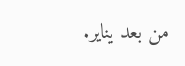من بعد يناير.